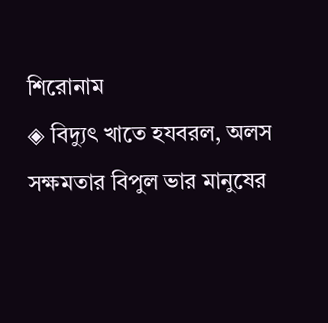শিরোনাম
◈ বিদ্যুৎ খাতে হযবরল, অলস সক্ষমতার বিপুল ভার মানুষের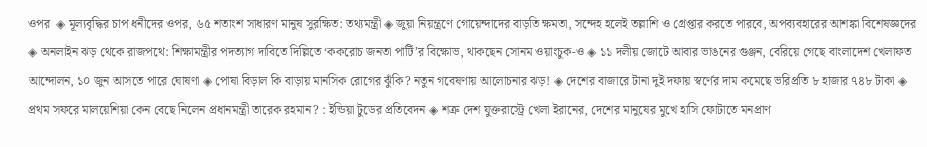ওপর  ◈ মূল্যবৃদ্ধির চাপ ধনীদের ওপর, ৬৫ শতাংশ সাধারণ মানুষ সুরক্ষিত: তথ্যমন্ত্রী ◈ জুয়া নিয়ন্ত্রণে গোয়েন্দাদের বাড়তি ক্ষমতা, সন্দেহ হলেই তল্লাশি ও গ্রেপ্তার করতে পারবে, অপব্যবহারের আশঙ্কা বিশেষজ্ঞদের ◈ অনলাইন ঝড় থেকে রাজপথে: শিক্ষামন্ত্রীর পদত্যাগ দাবিতে দিল্লিতে ‘ককরোচ জনতা পার্টি’র বিক্ষোভ, থাকছেন সোনম ওয়াংচুক-ও ◈ ১১ দলীয় জোটে আবার ভাঙনের গুঞ্জন, বেরিয়ে গেছে বাংলাদেশ খেলাফত আন্দোলন, ১০ জুন আসতে পারে ঘোষণা ◈ পোষা বিড়াল কি বাড়ায় মানসিক রোগের ঝুঁকি? নতুন গবেষণায় আলোচনার ঝড়! ◈ দেশের বাজারে টানা দুই দফায় স্বর্ণের দাম কমেছে ভরিপ্রতি ৮ হাজার ৭৪৮ টাকা ◈ প্রথম সফরে মালয়েশিয়া কেন বেছে নিলেন প্রধানমন্ত্রী তারেক রহমান? : ইন্ডিয়া টুডের প্রতিবেদন ◈ শত্রু দেশ যুক্তরা‌স্ট্রে খেলা ইরা‌নের, দেশের মানুষের মুখে হাসি ফোটা‌তে মনপ্রাণ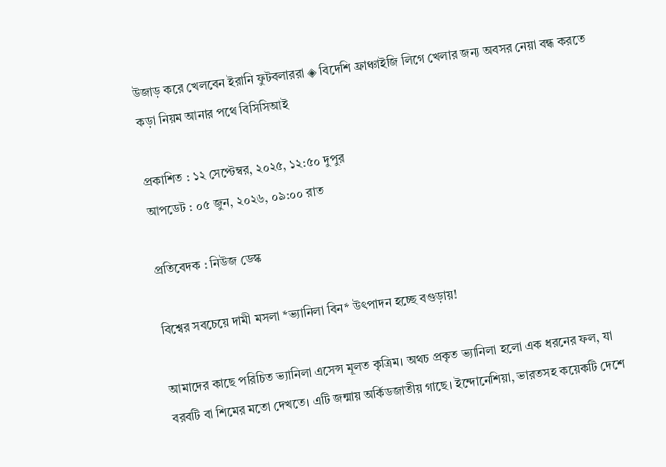উজাড় ক‌রে খেল‌বেন ইরানি ফুটবলাররা ◈ বিদেশি ফ্রাঞ্চাইজি লি‌গে খেলার জন‌্য অবসর নেয়া বন্ধ কর‌তে কড়া নিয়ম আনার পথে বিসিসিআই

প্রকাশিত : ১২ সেপ্টেম্বর, ২০২৫, ১২:৫০ দুপুর
আপডেট : ০৫ জুন, ২০২৬, ০৯:০০ রাত

প্রতিবেদক : নিউজ ডেস্ক

বিশ্বের সবচেয়ে দামী মসলা *ভ্যানিলা বিন* উৎপাদন হচ্ছে বগুড়ায়!

আমাদের কাছে পরিচিত ভ্যানিলা এসেন্স মূলত কৃত্রিম। অথচ প্রকৃত ভ্যানিলা হলো এক ধরনের ফল, যা বরবটি বা শিমের মতো দেখতে। এটি জন্মায় অর্কিডজাতীয় গাছে। ইন্দোনেশিয়া, ভারতসহ কয়েকটি দেশে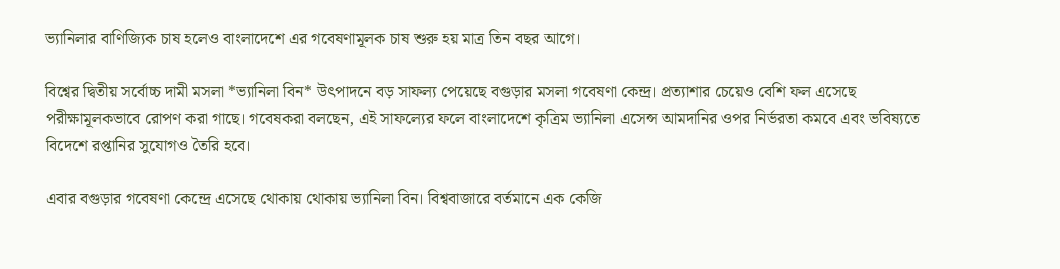ভ্যানিলার বাণিজ্যিক চাষ হলেও বাংলাদেশে এর গবেষণামূলক চাষ শুরু হয় মাত্র তিন বছর আগে।

বিশ্বের দ্বিতীয় সর্বোচ্চ দামী মসলা *ভ্যানিলা বিন* উৎপাদনে বড় সাফল্য পেয়েছে বগুড়ার মসলা গবেষণা কেন্দ্র। প্রত্যাশার চেয়েও বেশি ফল এসেছে পরীক্ষামূলকভাবে রোপণ করা গাছে। গবেষকরা বলছেন, এই সাফল্যের ফলে বাংলাদেশে কৃত্রিম ভ্যানিলা এসেন্স আমদানির ওপর নির্ভরতা কমবে এবং ভবিষ্যতে বিদেশে রপ্তানির সুযোগও তৈরি হবে।

এবার বগুড়ার গবেষণা কেন্দ্রে এসেছে থোকায় থোকায় ভ্যানিলা বিন। বিশ্ববাজারে বর্তমানে এক কেজি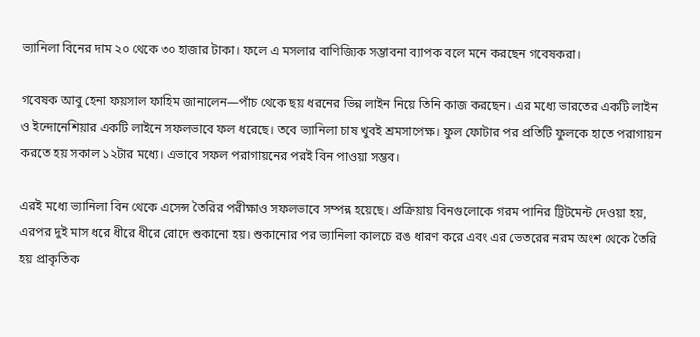ভ্যানিলা বিনের দাম ২০ থেকে ৩০ হাজার টাকা। ফলে এ মসলার বাণিজ্যিক সম্ভাবনা ব্যাপক বলে মনে করছেন গবেষকরা।

গবেষক আবু হেনা ফয়সাল ফাহিম জানালেন—পাঁচ থেকে ছয় ধরনের ভিন্ন লাইন নিয়ে তিনি কাজ করছেন। এর মধ্যে ভারতের একটি লাইন ও ইন্দোনেশিয়ার একটি লাইনে সফলভাবে ফল ধরেছে। তবে ভ্যানিলা চাষ খুবই শ্রমসাপেক্ষ। ফুল ফোটার পর প্রতিটি ফুলকে হাতে পরাগায়ন করতে হয় সকাল ১২টার মধ্যে। এভাবে সফল পরাগায়নের পরই বিন পাওয়া সম্ভব।

এরই মধ্যে ভ্যানিলা বিন থেকে এসেন্স তৈরির পরীক্ষাও সফলভাবে সম্পন্ন হয়েছে। প্রক্রিয়ায় বিনগুলোকে গরম পানির ট্রিটমেন্ট দেওয়া হয়, এরপর দুই মাস ধরে ধীরে ধীরে রোদে শুকানো হয়। শুকানোর পর ভ্যানিলা কালচে রঙ ধারণ করে এবং এর ভেতরের নরম অংশ থেকে তৈরি হয় প্রাকৃতিক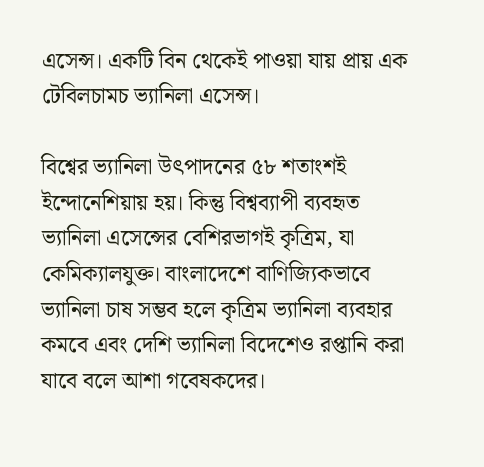এসেন্স। একটি বিন থেকেই পাওয়া যায় প্রায় এক টেবিলচামচ ভ্যানিলা এসেন্স।

বিশ্বের ভ্যানিলা উৎপাদনের ৫৮ শতাংশই ইন্দোনেশিয়ায় হয়। কিন্তু বিশ্বব্যাপী ব্যবহৃত ভ্যানিলা এসেন্সের বেশিরভাগই কৃত্রিম, যা কেমিক্যালযুক্ত। বাংলাদেশে বাণিজ্যিকভাবে ভ্যানিলা চাষ সম্ভব হলে কৃত্রিম ভ্যানিলা ব্যবহার কমবে এবং দেশি ভ্যানিলা বিদেশেও রপ্তানি করা যাবে বলে আশা গবেষকদের।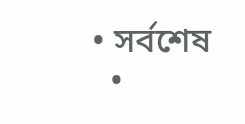• সর্বশেষ
  •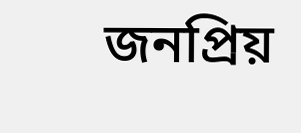জনপ্রিয়